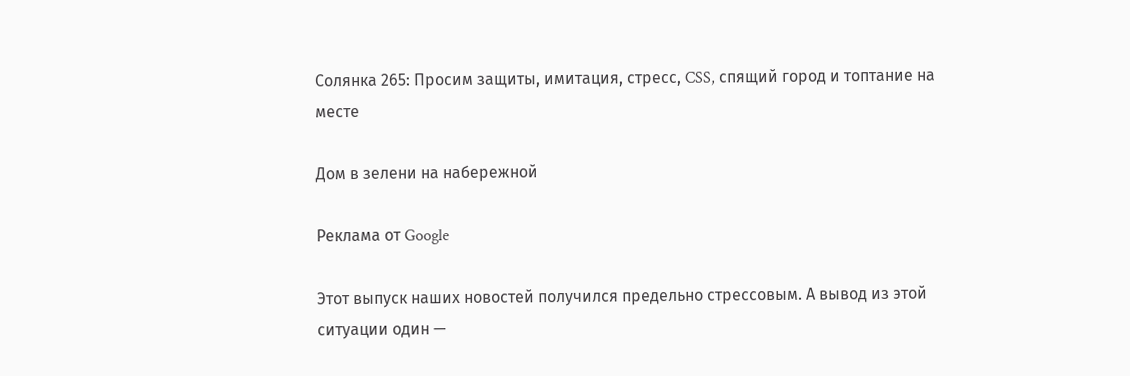Солянка 265: Просим защиты, имитация, стресс, CSS, спящий город и топтание на месте

Дом в зелени на набережной

Реклама от Google

Этот выпуск наших новостей получился предельно стрессовым. А вывод из этой ситуации один —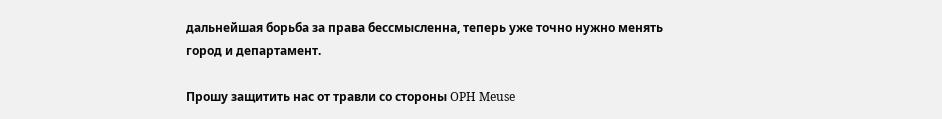дальнейшая борьба за права бессмысленна, теперь уже точно нужно менять город и департамент.

Прошу защитить нас от травли со стороны OPH Meuse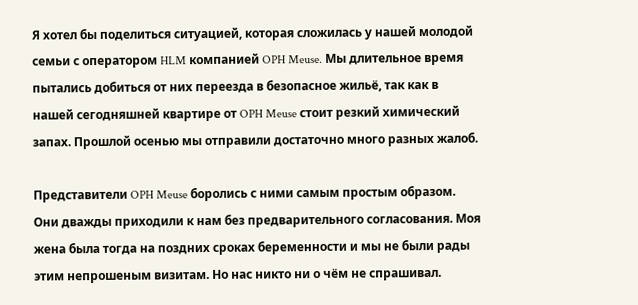Я хотел бы поделиться ситуацией, которая сложилась у нашей молодой семьи с оператором HLM компанией OPH Meuse. Мы длительное время пытались добиться от них переезда в безопасное жильё, так как в нашей сегодняшней квартире от OPH Meuse стоит резкий химический запах. Прошлой осенью мы отправили достаточно много разных жалоб.

Представители OPH Meuse боролись с ними самым простым образом. Они дважды приходили к нам без предварительного согласования. Моя жена была тогда на поздних сроках беременности и мы не были рады этим непрошеным визитам. Но нас никто ни о чём не спрашивал.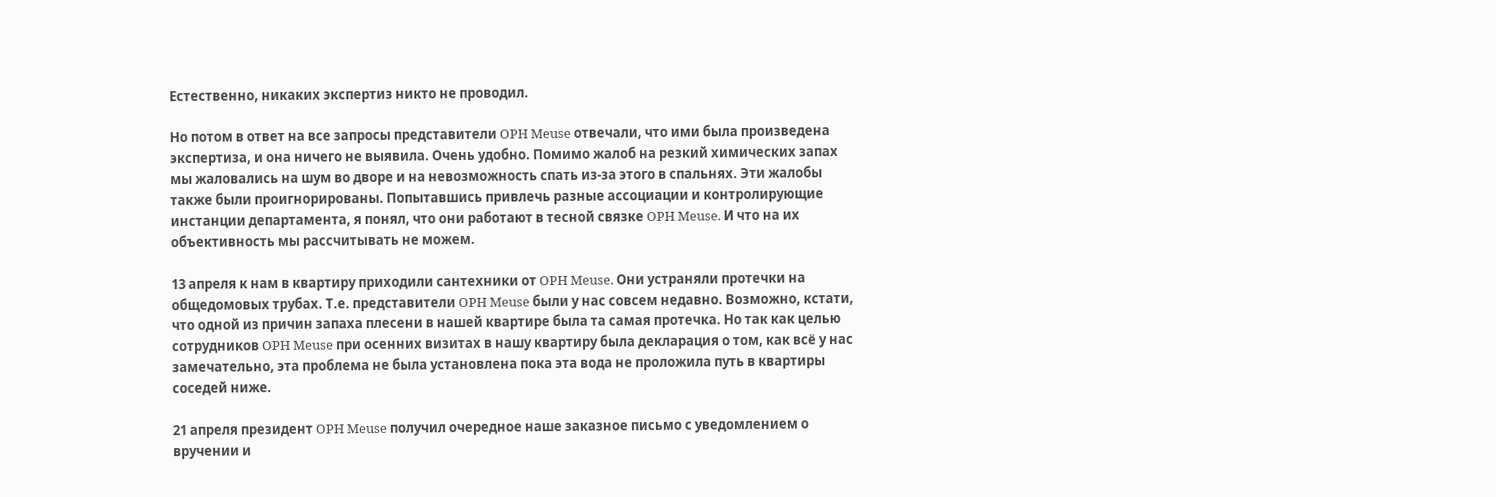Естественно, никаких экспертиз никто не проводил.

Но потом в ответ на все запросы представители OPH Meuse отвечали, что ими была произведена экспертиза, и она ничего не выявила. Очень удобно. Помимо жалоб на резкий химических запах мы жаловались на шум во дворе и на невозможность спать из-за этого в спальнях. Эти жалобы также были проигнорированы. Попытавшись привлечь разные ассоциации и контролирующие инстанции департамента, я понял, что они работают в тесной связке OPH Meuse. И что на их объективность мы рассчитывать не можем.

13 апреля к нам в квартиру приходили сантехники от OPH Meuse. Они устраняли протечки на общедомовых трубах. Т.е. представители OPH Meuse были у нас совсем недавно. Возможно, кстати, что одной из причин запаха плесени в нашей квартире была та самая протечка. Но так как целью сотрудников OPH Meuse при осенних визитах в нашу квартиру была декларация о том, как всё у нас замечательно, эта проблема не была установлена пока эта вода не проложила путь в квартиры соседей ниже.

21 апреля президент OPH Meuse получил очередное наше заказное письмо с уведомлением о вручении и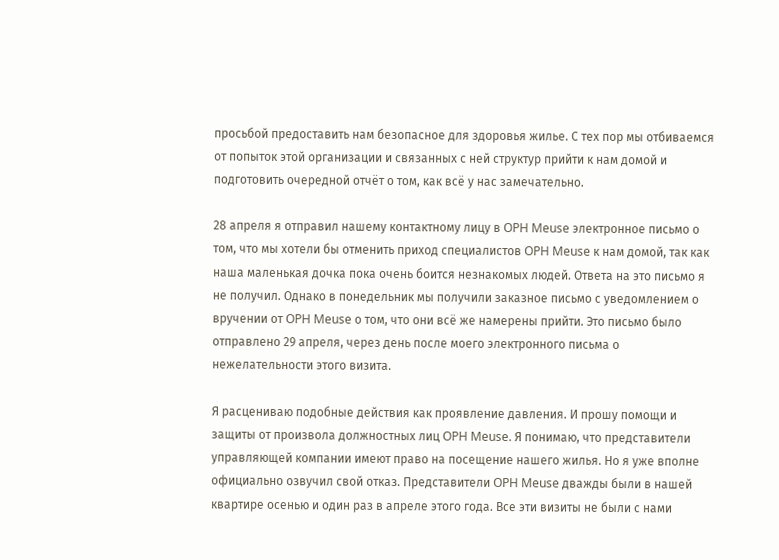просьбой предоставить нам безопасное для здоровья жилье. С тех пор мы отбиваемся от попыток этой организации и связанных с ней структур прийти к нам домой и подготовить очередной отчёт о том, как всё у нас замечательно.

28 апреля я отправил нашему контактному лицу в OPH Meuse электронное письмо о том, что мы хотели бы отменить приход специалистов OPH Meuse к нам домой, так как наша маленькая дочка пока очень боится незнакомых людей. Ответа на это письмо я не получил. Однако в понедельник мы получили заказное письмо с уведомлением о вручении от OPH Meuse о том, что они всё же намерены прийти. Это письмо было отправлено 29 апреля, через день после моего электронного письма о нежелательности этого визита.

Я расцениваю подобные действия как проявление давления. И прошу помощи и защиты от произвола должностных лиц OPH Meuse. Я понимаю, что представители управляющей компании имеют право на посещение нашего жилья. Но я уже вполне официально озвучил свой отказ. Представители OPH Meuse дважды были в нашей квартире осенью и один раз в апреле этого года. Все эти визиты не были с нами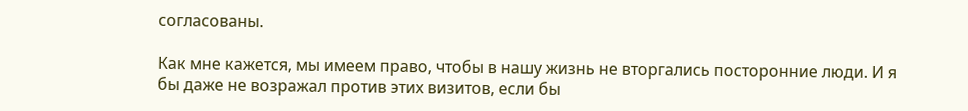согласованы.

Как мне кажется, мы имеем право, чтобы в нашу жизнь не вторгались посторонние люди. И я бы даже не возражал против этих визитов, если бы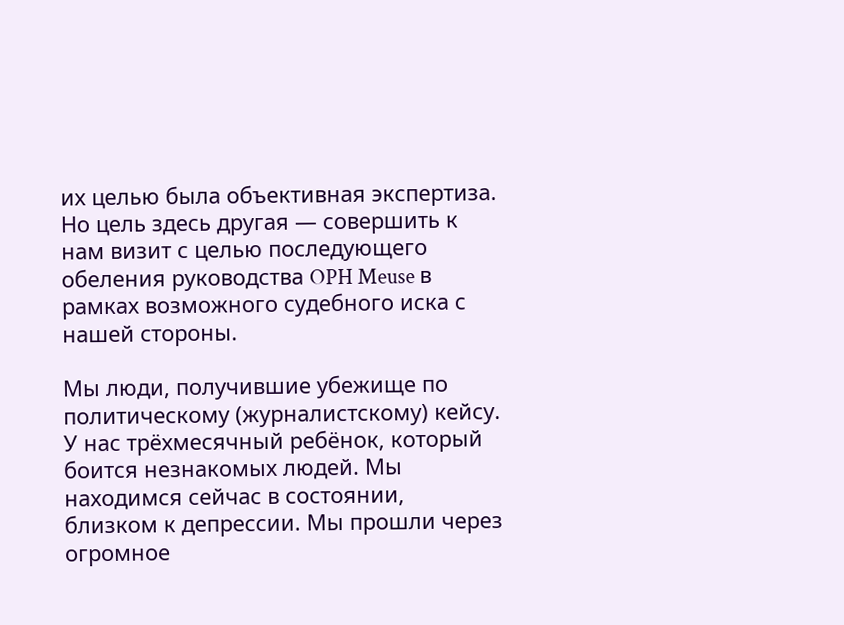их целью была объективная экспертиза. Но цель здесь другая — совершить к нам визит с целью последующего обеления руководства OPH Meuse в рамках возможного судебного иска с нашей стороны.

Мы люди, получившие убежище по политическому (журналистскому) кейсу. У нас трёхмесячный ребёнок, который боится незнакомых людей. Мы находимся сейчас в состоянии, близком к депрессии. Мы прошли через огромное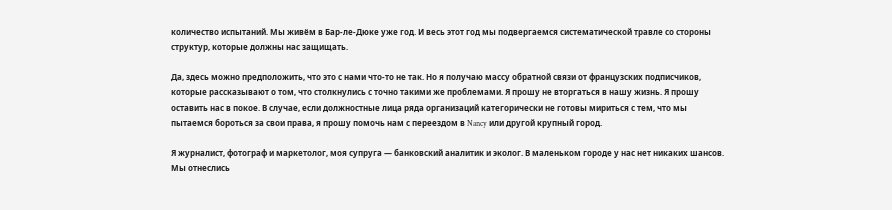количество испытаний. Мы живём в Бар-ле-Дюке уже год. И весь этот год мы подвергаемся систематической травле со стороны структур, которые должны нас защищать.

Да, здесь можно предположить, что это с нами что-то не так. Но я получаю массу обратной связи от французских подписчиков, которые рассказывают о том, что столкнулись с точно такими же проблемами. Я прошу не вторгаться в нашу жизнь. Я прошу оставить нас в покое. В случае, если должностные лица ряда организаций категорически не готовы мириться с тем, что мы пытаемся бороться за свои права, я прошу помочь нам с переездом в Nancy или другой крупный город.

Я журналист, фотограф и маркетолог, моя супруга — банковский аналитик и эколог. В маленьком городе у нас нет никаких шансов. Мы отнеслись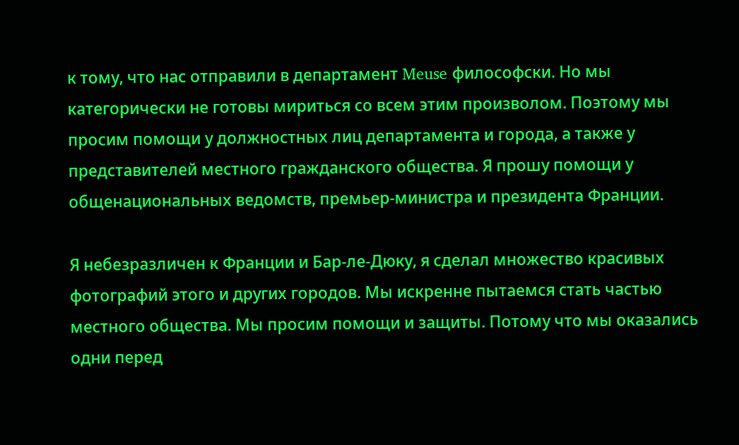к тому, что нас отправили в департамент Meuse философски. Но мы категорически не готовы мириться со всем этим произволом. Поэтому мы просим помощи у должностных лиц департамента и города, а также у представителей местного гражданского общества. Я прошу помощи у общенациональных ведомств, премьер-министра и президента Франции.

Я небезразличен к Франции и Бар-ле-Дюку, я сделал множество красивых фотографий этого и других городов. Мы искренне пытаемся стать частью местного общества. Мы просим помощи и защиты. Потому что мы оказались одни перед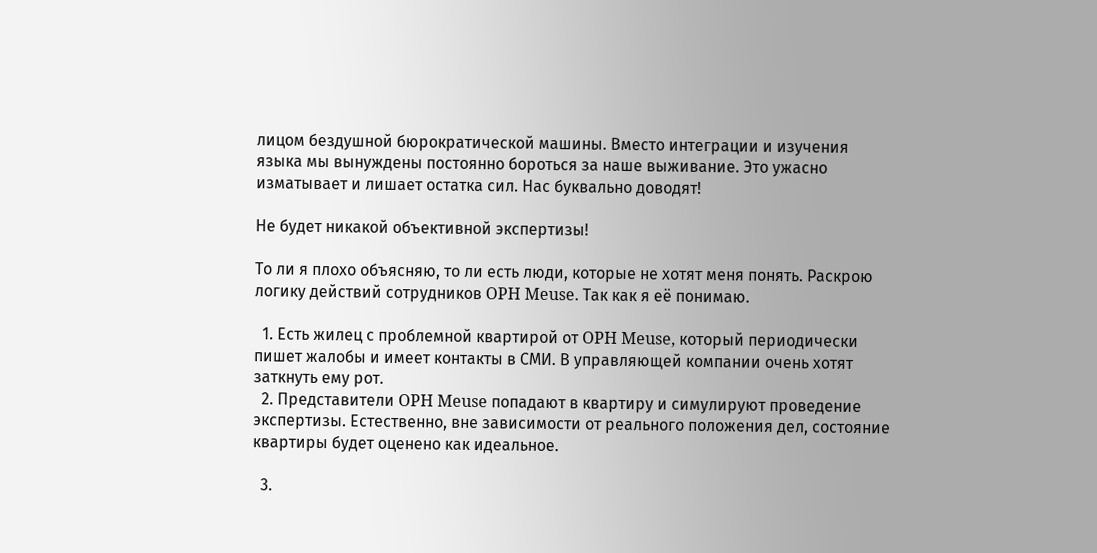лицом бездушной бюрократической машины. Вместо интеграции и изучения языка мы вынуждены постоянно бороться за наше выживание. Это ужасно изматывает и лишает остатка сил. Нас буквально доводят!

Не будет никакой объективной экспертизы!

То ли я плохо объясняю, то ли есть люди, которые не хотят меня понять. Раскрою логику действий сотрудников OPH Meuse. Так как я её понимаю.

  1. Есть жилец с проблемной квартирой от OPH Meuse, который периодически пишет жалобы и имеет контакты в СМИ. В управляющей компании очень хотят заткнуть ему рот.
  2. Представители OPH Meuse попадают в квартиру и симулируют проведение экспертизы. Естественно, вне зависимости от реального положения дел, состояние квартиры будет оценено как идеальное.

  3.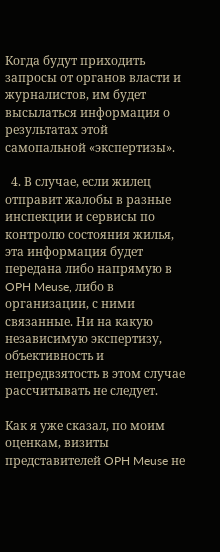Когда будут приходить запросы от органов власти и журналистов, им будет высылаться информация о результатах этой самопальной «экспертизы».

  4. В случае, если жилец отправит жалобы в разные инспекции и сервисы по контролю состояния жилья, эта информация будет передана либо напрямую в OPH Meuse, либо в организации, с ними связанные. Ни на какую независимую экспертизу, объективность и непредвзятость в этом случае рассчитывать не следует.

Как я уже сказал, по моим оценкам, визиты представителей OPH Meuse не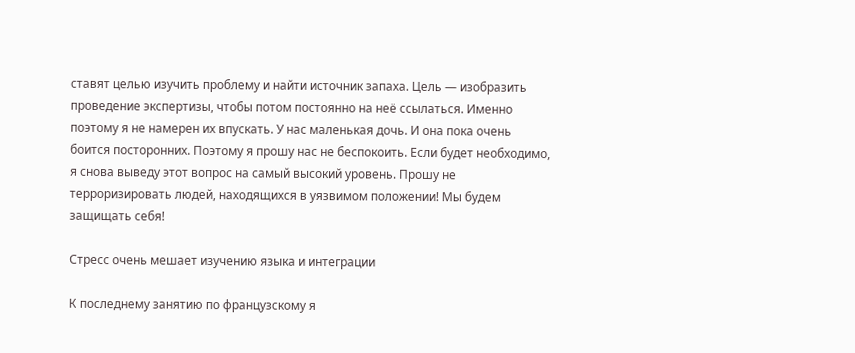ставят целью изучить проблему и найти источник запаха. Цель — изобразить проведение экспертизы, чтобы потом постоянно на неё ссылаться. Именно поэтому я не намерен их впускать. У нас маленькая дочь. И она пока очень боится посторонних. Поэтому я прошу нас не беспокоить. Если будет необходимо, я снова выведу этот вопрос на самый высокий уровень. Прошу не терроризировать людей, находящихся в уязвимом положении! Мы будем защищать себя!

Стресс очень мешает изучению языка и интеграции

К последнему занятию по французскому я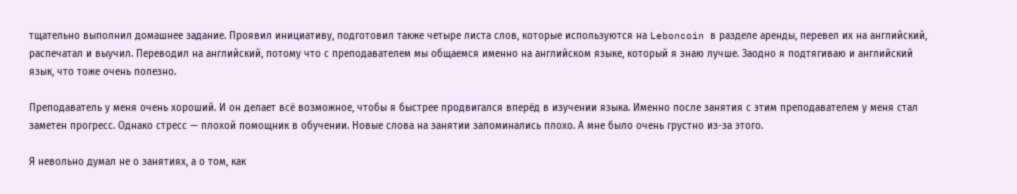тщательно выполнил домашнее задание. Проявил инициативу, подготовил также четыре листа слов, которые используются на Leboncoin в разделе аренды, перевел их на английский, распечатал и выучил. Переводил на английский, потому что с преподавателем мы общаемся именно на английском языке, который я знаю лучше. Заодно я подтягиваю и английский язык, что тоже очень полезно.

Преподаватель у меня очень хороший. И он делает всё возможное, чтобы я быстрее продвигался вперёд в изучении языка. Именно после занятия с этим преподавателем у меня стал заметен прогресс. Однако стресс — плохой помощник в обучении. Новые слова на занятии запоминались плохо. А мне было очень грустно из-за этого.

Я невольно думал не о занятиях, а о том, как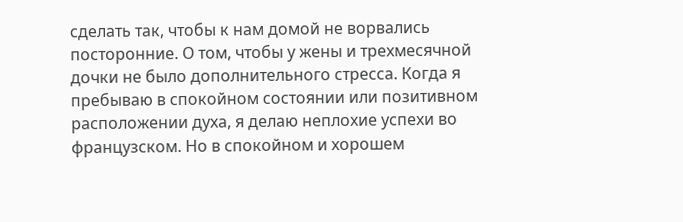сделать так, чтобы к нам домой не ворвались посторонние. О том, чтобы у жены и трехмесячной дочки не было дополнительного стресса. Когда я пребываю в спокойном состоянии или позитивном расположении духа, я делаю неплохие успехи во французском. Но в спокойном и хорошем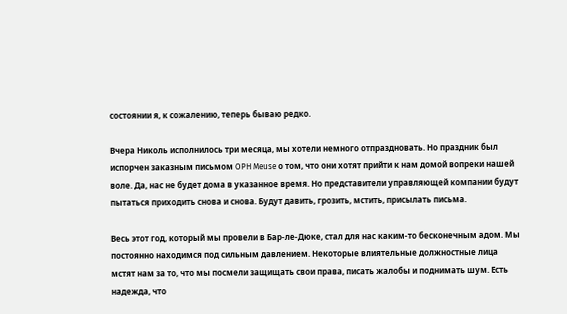состоянии я, к сожалению, теперь бываю редко.

Вчера Николь исполнилось три месяца, мы хотели немного отпраздновать. Но праздник был испорчен заказным письмом OPH Meuse о том, что они хотят прийти к нам домой вопреки нашей воле. Да, нас не будет дома в указанное время. Но представители управляющей компании будут пытаться приходить снова и снова. Будут давить, грозить, мстить, присылать письма.

Весь этот год, который мы провели в Бар-ле-Дюке, стал для нас каким-то бесконечным адом. Мы постоянно находимся под сильным давлением. Некоторые влиятельные должностные лица мстят нам за то, что мы посмели защищать свои права, писать жалобы и поднимать шум. Есть надежда, что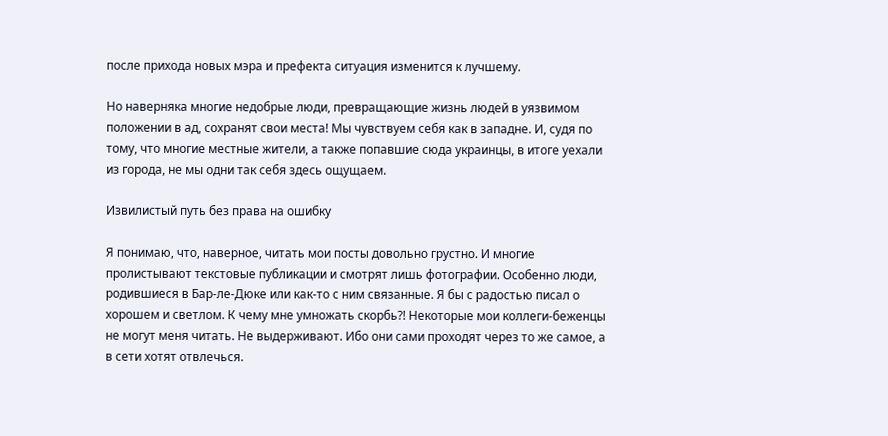после прихода новых мэра и префекта ситуация изменится к лучшему.

Но наверняка многие недобрые люди, превращающие жизнь людей в уязвимом положении в ад, сохранят свои места! Мы чувствуем себя как в западне. И, судя по тому, что многие местные жители, а также попавшие сюда украинцы, в итоге уехали из города, не мы одни так себя здесь ощущаем.

Извилистый путь без права на ошибку

Я понимаю, что, наверное, читать мои посты довольно грустно. И многие пролистывают текстовые публикации и смотрят лишь фотографии. Особенно люди, родившиеся в Бар-ле-Дюке или как-то с ним связанные. Я бы с радостью писал о хорошем и светлом. К чему мне умножать скорбь?! Некоторые мои коллеги-беженцы не могут меня читать. Не выдерживают. Ибо они сами проходят через то же самое, а в сети хотят отвлечься.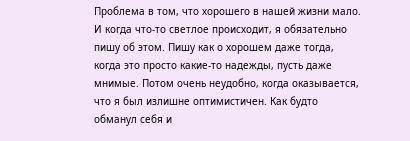Проблема в том, что хорошего в нашей жизни мало. И когда что-то светлое происходит, я обязательно пишу об этом. Пишу как о хорошем даже тогда, когда это просто какие-то надежды, пусть даже мнимые. Потом очень неудобно, когда оказывается, что я был излишне оптимистичен. Как будто обманул себя и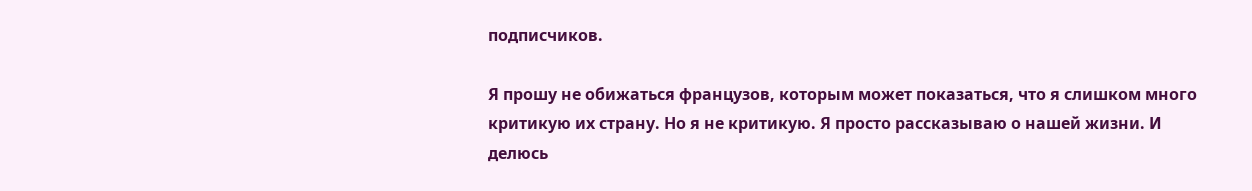подписчиков.

Я прошу не обижаться французов, которым может показаться, что я слишком много критикую их страну. Но я не критикую. Я просто рассказываю о нашей жизни. И делюсь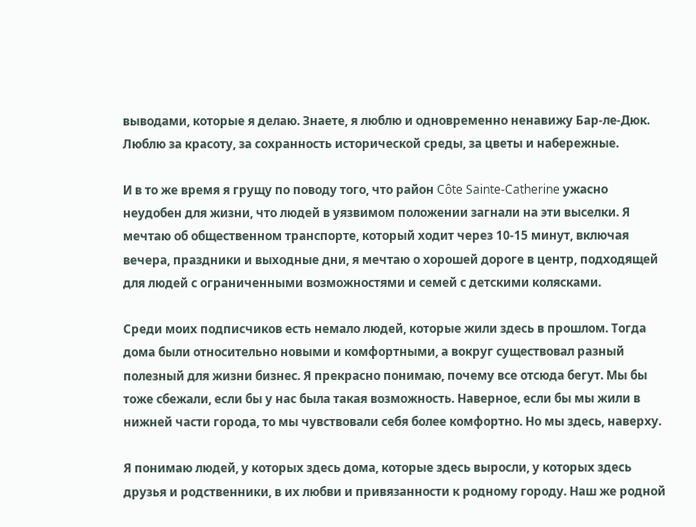выводами, которые я делаю. Знаете, я люблю и одновременно ненавижу Бар-ле-Дюк. Люблю за красоту, за сохранность исторической среды, за цветы и набережные.

И в то же время я грущу по поводу того, что район Côte Sainte-Catherine ужасно неудобен для жизни, что людей в уязвимом положении загнали на эти выселки. Я мечтаю об общественном транспорте, который ходит через 10-15 минут, включая вечера, праздники и выходные дни, я мечтаю о хорошей дороге в центр, подходящей для людей с ограниченными возможностями и семей с детскими колясками.

Среди моих подписчиков есть немало людей, которые жили здесь в прошлом. Тогда дома были относительно новыми и комфортными, а вокруг существовал разный полезный для жизни бизнес. Я прекрасно понимаю, почему все отсюда бегут. Мы бы тоже сбежали, если бы у нас была такая возможность. Наверное, если бы мы жили в нижней части города, то мы чувствовали себя более комфортно. Но мы здесь, наверху.

Я понимаю людей, у которых здесь дома, которые здесь выросли, у которых здесь друзья и родственники, в их любви и привязанности к родному городу. Наш же родной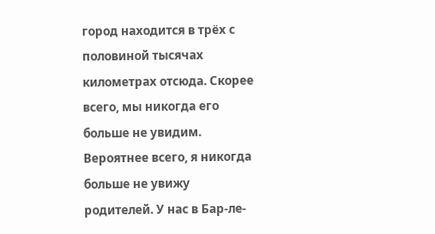город находится в трёх с половиной тысячах километрах отсюда. Скорее всего, мы никогда его больше не увидим. Вероятнее всего, я никогда больше не увижу родителей. У нас в Бар-ле-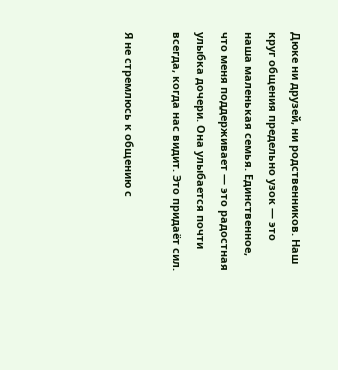Дюке ни друзей, ни родственников. Наш круг общения предельно узок — это наша маленькая семья. Единственное, что меня поддерживает — это радостная улыбка дочери. Она улыбается почти всегда, когда нас видит. Это придаёт сил.

Я не стремлюсь к общению с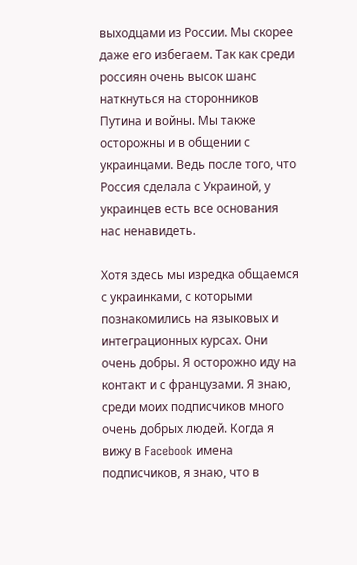выходцами из России. Мы скорее даже его избегаем. Так как среди россиян очень высок шанс наткнуться на сторонников Путина и войны. Мы также осторожны и в общении с украинцами. Ведь после того, что Россия сделала с Украиной, у украинцев есть все основания нас ненавидеть.

Хотя здесь мы изредка общаемся с украинками, с которыми познакомились на языковых и интеграционных курсах. Они очень добры. Я осторожно иду на контакт и с французами. Я знаю, среди моих подписчиков много очень добрых людей. Когда я вижу в Facebook имена подписчиков, я знаю, что в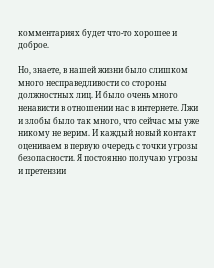комментариях будет что-то хорошее и доброе.

Но, знаете, в нашей жизни было слишком много несправедливости со стороны должностных лиц. И было очень много ненависти в отношении нас в интернете. Лжи и злобы было так много, что сейчас мы уже никому не верим. И каждый новый контакт оцениваем в первую очередь с точки угрозы безопасности. Я постоянно получаю угрозы и претензии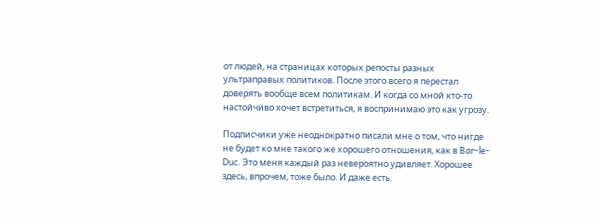от людей, на страницах которых репосты разных ультраправых политиков. После этого всего я перестал доверять вообще всем политикам. И когда со мной кто-то настойчиво хочет встретиться, я воспринимаю это как угрозу.

Подписчики уже неоднократно писали мне о том, что нигде не будет ко мне такого же хорошего отношения, как в Bar-le-Duc. Это меня каждый раз невероятно удивляет. Хорошее здесь, впрочем, тоже было. И даже есть.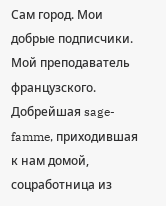Сам город. Мои добрые подписчики. Мой преподаватель французского. Добрейшая sage-famme, приходившая к нам домой, соцработница из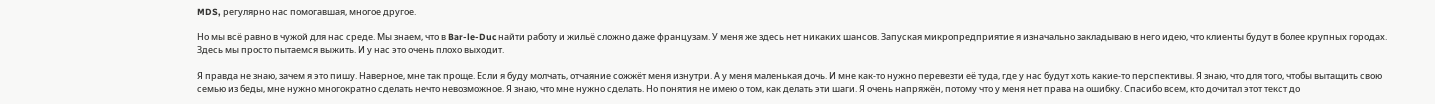MDS, регулярно нас помогавшая, многое другое.

Но мы всё равно в чужой для нас среде. Мы знаем, что в Bar-le-Duc найти работу и жильё сложно даже французам. У меня же здесь нет никаких шансов. Запуская микропредприятие я изначально закладываю в него идею, что клиенты будут в более крупных городах. Здесь мы просто пытаемся выжить. И у нас это очень плохо выходит.

Я правда не знаю, зачем я это пишу. Наверное, мне так проще. Если я буду молчать, отчаяние сожжёт меня изнутри. А у меня маленькая дочь. И мне как-то нужно перевезти её туда, где у нас будут хоть какие-то перспективы. Я знаю, что для того, чтобы вытащить свою семью из беды, мне нужно многократно сделать нечто невозможное. Я знаю, что мне нужно сделать. Но понятия не имею о том, как делать эти шаги. Я очень напряжён, потому что у меня нет права на ошибку. Спасибо всем, кто дочитал этот текст до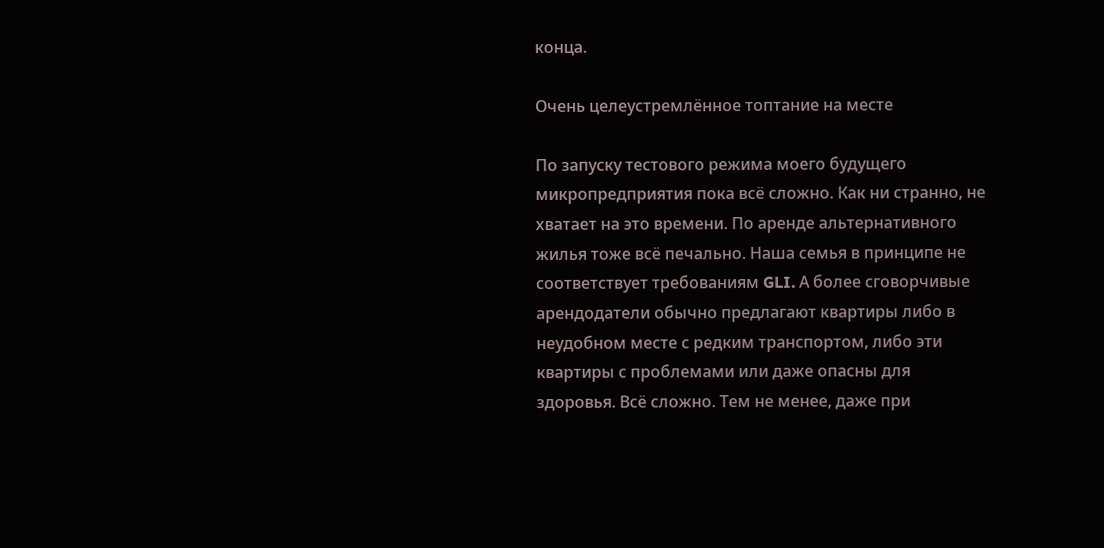конца.

Очень целеустремлённое топтание на месте

По запуску тестового режима моего будущего микропредприятия пока всё сложно. Как ни странно, не хватает на это времени. По аренде альтернативного жилья тоже всё печально. Наша семья в принципе не соответствует требованиям GLI. А более сговорчивые арендодатели обычно предлагают квартиры либо в неудобном месте с редким транспортом, либо эти квартиры с проблемами или даже опасны для здоровья. Всё сложно. Тем не менее, даже при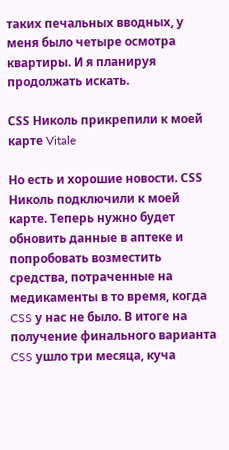таких печальных вводных, у меня было четыре осмотра квартиры. И я планируя продолжать искать.

СSS Николь прикрепили к моей карте Vitale

Но есть и хорошие новости. СSS Николь подключили к моей карте. Теперь нужно будет обновить данные в аптеке и попробовать возместить средства, потраченные на медикаменты в то время, когда CSS у нас не было. В итоге на получение финального варианта CSS ушло три месяца, куча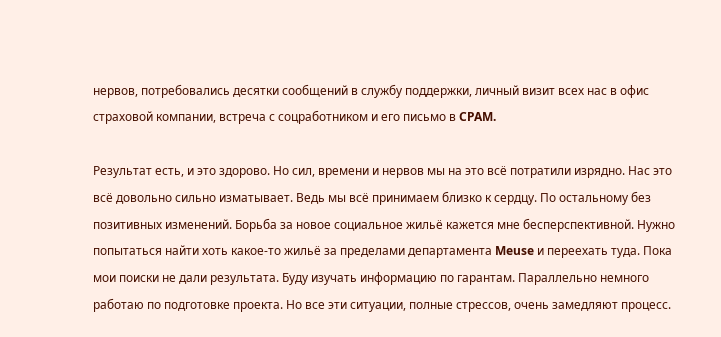нервов, потребовались десятки сообщений в службу поддержки, личный визит всех нас в офис страховой компании, встреча с соцработником и его письмо в CPAM.

Результат есть, и это здорово. Но сил, времени и нервов мы на это всё потратили изрядно. Нас это всё довольно сильно изматывает. Ведь мы всё принимаем близко к сердцу. По остальному без позитивных изменений. Борьба за новое социальное жильё кажется мне бесперспективной. Нужно попытаться найти хоть какое-то жильё за пределами департамента Meuse и переехать туда. Пока мои поиски не дали результата. Буду изучать информацию по гарантам. Параллельно немного работаю по подготовке проекта. Но все эти ситуации, полные стрессов, очень замедляют процесс.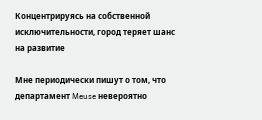Концентрируясь на собственной исключительности, город теряет шанс на развитие

Мне периодически пишут о том, что департамент Meuse невероятно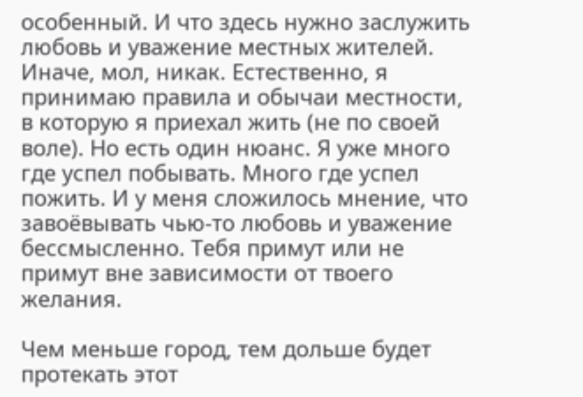особенный. И что здесь нужно заслужить любовь и уважение местных жителей. Иначе, мол, никак. Естественно, я принимаю правила и обычаи местности, в которую я приехал жить (не по своей воле). Но есть один нюанс. Я уже много где успел побывать. Много где успел пожить. И у меня сложилось мнение, что завоёвывать чью-то любовь и уважение бессмысленно. Тебя примут или не примут вне зависимости от твоего желания.

Чем меньше город, тем дольше будет протекать этот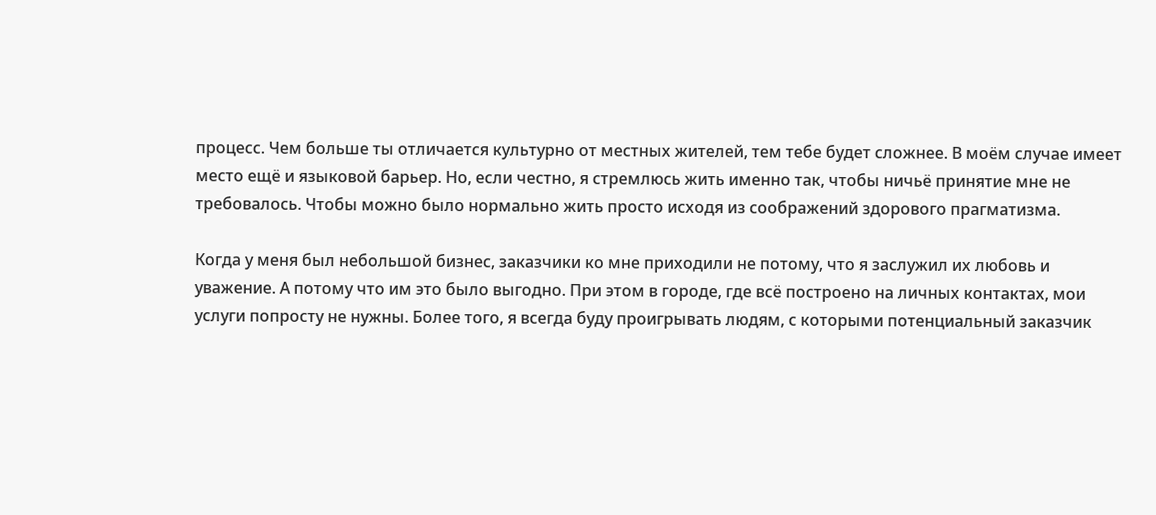процесс. Чем больше ты отличается культурно от местных жителей, тем тебе будет сложнее. В моём случае имеет место ещё и языковой барьер. Но, если честно, я стремлюсь жить именно так, чтобы ничьё принятие мне не требовалось. Чтобы можно было нормально жить просто исходя из соображений здорового прагматизма.

Когда у меня был небольшой бизнес, заказчики ко мне приходили не потому, что я заслужил их любовь и уважение. А потому что им это было выгодно. При этом в городе, где всё построено на личных контактах, мои услуги попросту не нужны. Более того, я всегда буду проигрывать людям, с которыми потенциальный заказчик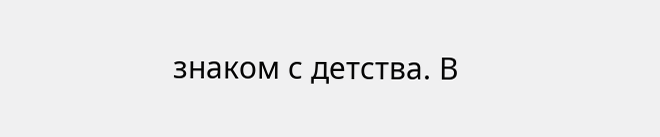знаком с детства. В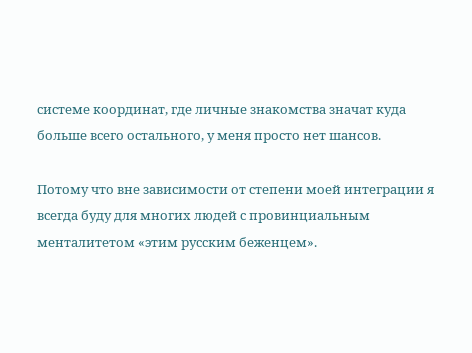системе координат, где личные знакомства значат куда больше всего остального, у меня просто нет шансов.

Потому что вне зависимости от степени моей интеграции я всегда буду для многих людей с провинциальным менталитетом «этим русским беженцем».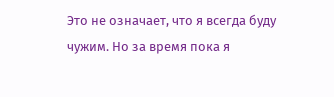Это не означает, что я всегда буду чужим. Но за время пока я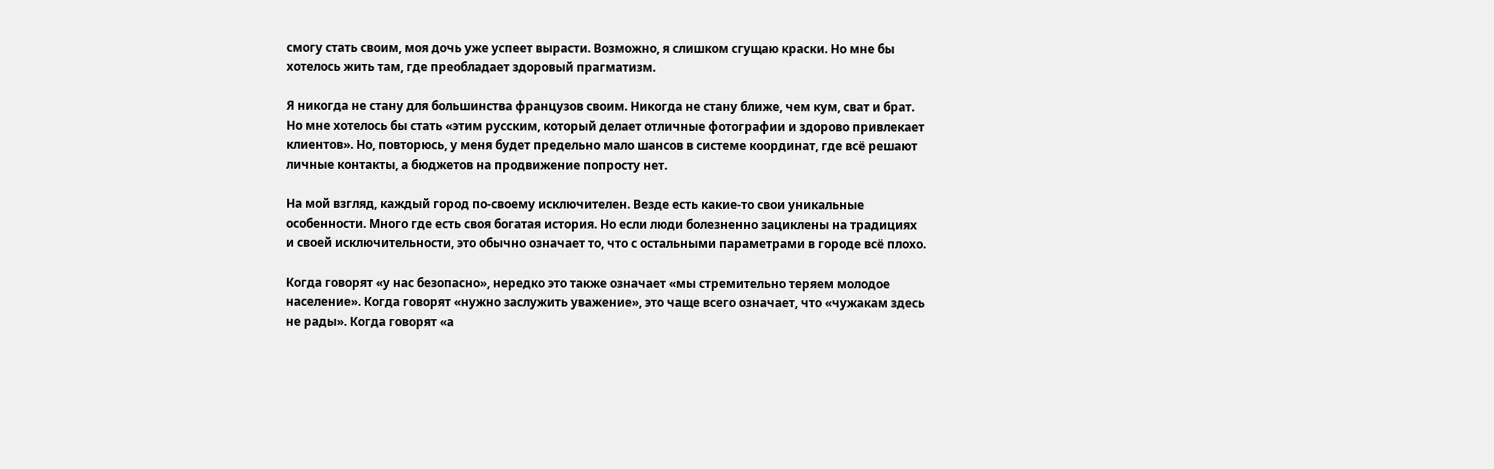смогу стать своим, моя дочь уже успеет вырасти. Возможно, я слишком сгущаю краски. Но мне бы хотелось жить там, где преобладает здоровый прагматизм.

Я никогда не стану для большинства французов своим. Никогда не стану ближе, чем кум, сват и брат. Но мне хотелось бы стать «этим русским, который делает отличные фотографии и здорово привлекает клиентов». Но, повторюсь, у меня будет предельно мало шансов в системе координат, где всё решают личные контакты, а бюджетов на продвижение попросту нет.

На мой взгляд, каждый город по-своему исключителен. Везде есть какие-то свои уникальные особенности. Много где есть своя богатая история. Но если люди болезненно зациклены на традициях и своей исключительности, это обычно означает то, что с остальными параметрами в городе всё плохо.

Когда говорят «у нас безопасно», нередко это также означает «мы стремительно теряем молодое население». Когда говорят «нужно заслужить уважение», это чаще всего означает, что «чужакам здесь не рады». Когда говорят «а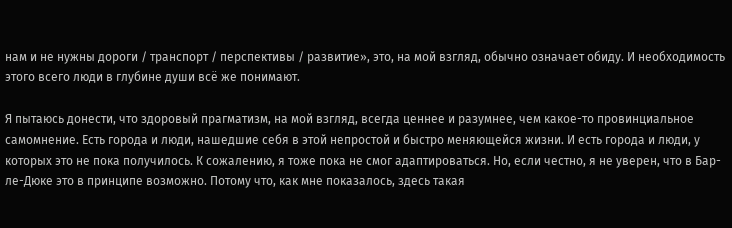нам и не нужны дороги / транспорт / перспективы / развитие», это, на мой взгляд, обычно означает обиду. И необходимость этого всего люди в глубине души всё же понимают.

Я пытаюсь донести, что здоровый прагматизм, на мой взгляд, всегда ценнее и разумнее, чем какое-то провинциальное самомнение. Есть города и люди, нашедшие себя в этой непростой и быстро меняющейся жизни. И есть города и люди, у которых это не пока получилось. К сожалению, я тоже пока не смог адаптироваться. Но, если честно, я не уверен, что в Бар-ле-Дюке это в принципе возможно. Потому что, как мне показалось, здесь такая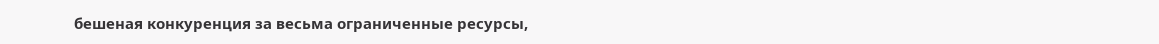бешеная конкуренция за весьма ограниченные ресурсы,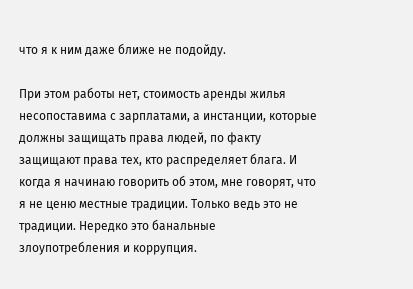что я к ним даже ближе не подойду.

При этом работы нет, стоимость аренды жилья несопоставима с зарплатами, а инстанции, которые должны защищать права людей, по факту защищают права тех, кто распределяет блага. И когда я начинаю говорить об этом, мне говорят, что я не ценю местные традиции. Только ведь это не традиции. Нередко это банальные злоупотребления и коррупция.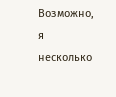Возможно, я несколько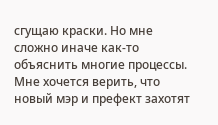сгущаю краски. Но мне сложно иначе как-то объяснить многие процессы. Мне хочется верить, что новый мэр и префект захотят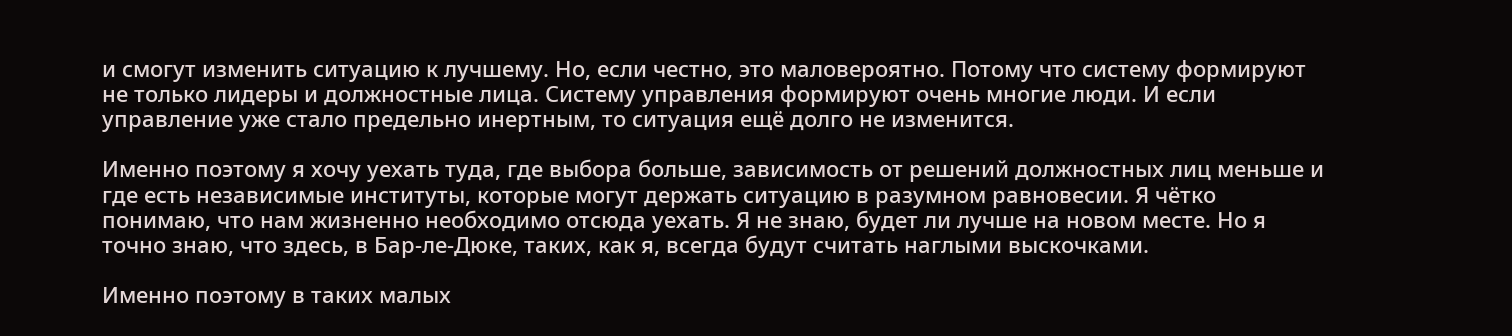и смогут изменить ситуацию к лучшему. Но, если честно, это маловероятно. Потому что систему формируют не только лидеры и должностные лица. Систему управления формируют очень многие люди. И если управление уже стало предельно инертным, то ситуация ещё долго не изменится.

Именно поэтому я хочу уехать туда, где выбора больше, зависимость от решений должностных лиц меньше и где есть независимые институты, которые могут держать ситуацию в разумном равновесии. Я чётко понимаю, что нам жизненно необходимо отсюда уехать. Я не знаю, будет ли лучше на новом месте. Но я точно знаю, что здесь, в Бар-ле-Дюке, таких, как я, всегда будут считать наглыми выскочками.

Именно поэтому в таких малых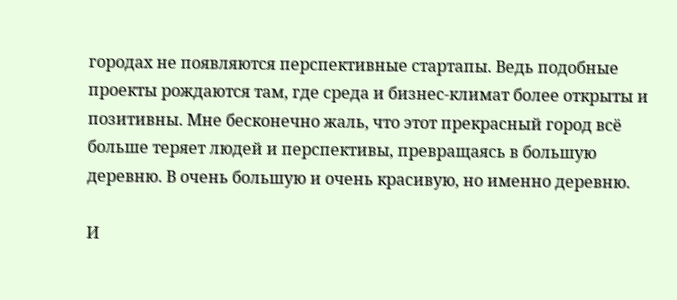городах не появляются перспективные стартапы. Ведь подобные проекты рождаются там, где среда и бизнес-климат более открыты и позитивны. Мне бесконечно жаль, что этот прекрасный город всё больше теряет людей и перспективы, превращаясь в большую деревню. В очень большую и очень красивую, но именно деревню.

И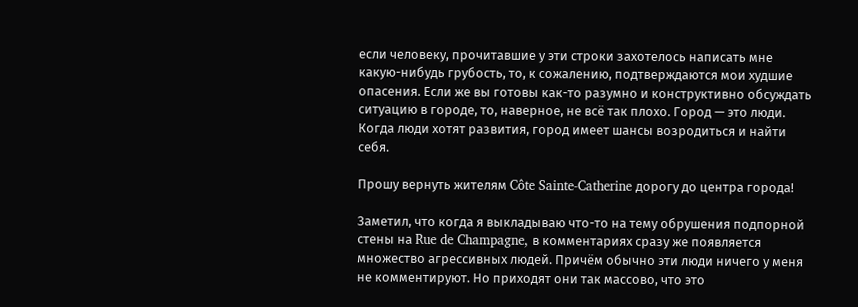если человеку, прочитавшие у эти строки захотелось написать мне какую-нибудь грубость, то, к сожалению, подтверждаются мои худшие опасения. Если же вы готовы как-то разумно и конструктивно обсуждать ситуацию в городе, то, наверное, не всё так плохо. Город — это люди. Когда люди хотят развития, город имеет шансы возродиться и найти себя.

Прошу вернуть жителям Côte Sainte-Catherine дорогу до центра города!

Заметил, что когда я выкладываю что-то на тему обрушения подпорной стены на Rue de Champagne, в комментариях сразу же появляется множество агрессивных людей. Причём обычно эти люди ничего у меня не комментируют. Но приходят они так массово, что это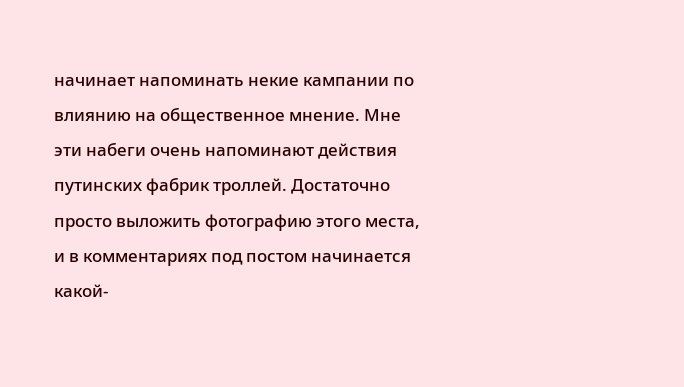начинает напоминать некие кампании по влиянию на общественное мнение. Мне эти набеги очень напоминают действия путинских фабрик троллей. Достаточно просто выложить фотографию этого места, и в комментариях под постом начинается какой-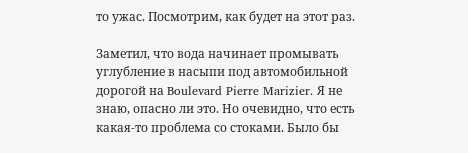то ужас. Посмотрим, как будет на этот раз.

Заметил, что вода начинает промывать углубление в насыпи под автомобильной дорогой на Boulevard Pierre Marizier. Я не знаю, опасно ли это. Но очевидно, что есть какая-то проблема со стоками. Было бы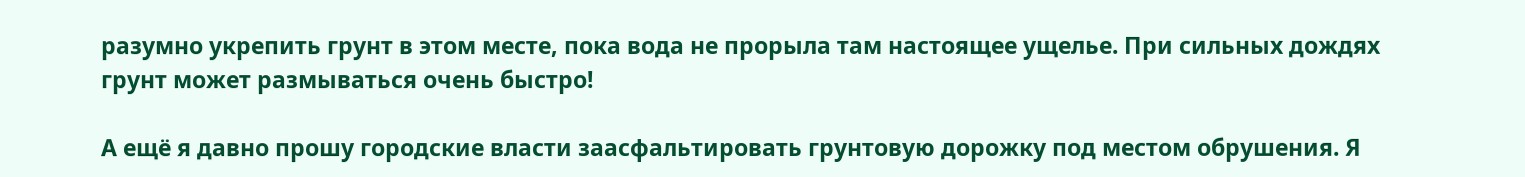разумно укрепить грунт в этом месте, пока вода не прорыла там настоящее ущелье. При сильных дождях грунт может размываться очень быстро!

А ещё я давно прошу городские власти заасфальтировать грунтовую дорожку под местом обрушения. Я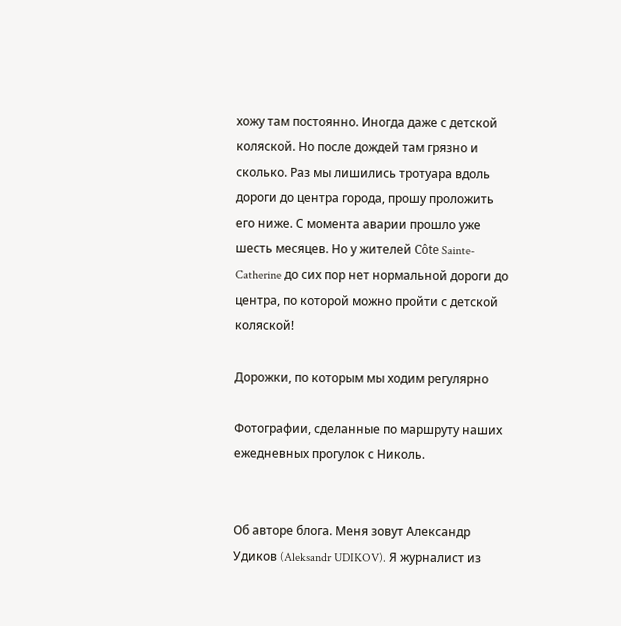хожу там постоянно. Иногда даже с детской коляской. Но после дождей там грязно и сколько. Раз мы лишились тротуара вдоль дороги до центра города, прошу проложить его ниже. С момента аварии прошло уже шесть месяцев. Но у жителей Côte Sainte-Catherine до сих пор нет нормальной дороги до центра, по которой можно пройти с детской коляской!

Дорожки, по которым мы ходим регулярно

Фотографии, сделанные по маршруту наших ежедневных прогулок с Николь.


Об авторе блога. Меня зовут Александр Удиков (Aleksandr UDIKOV). Я журналист из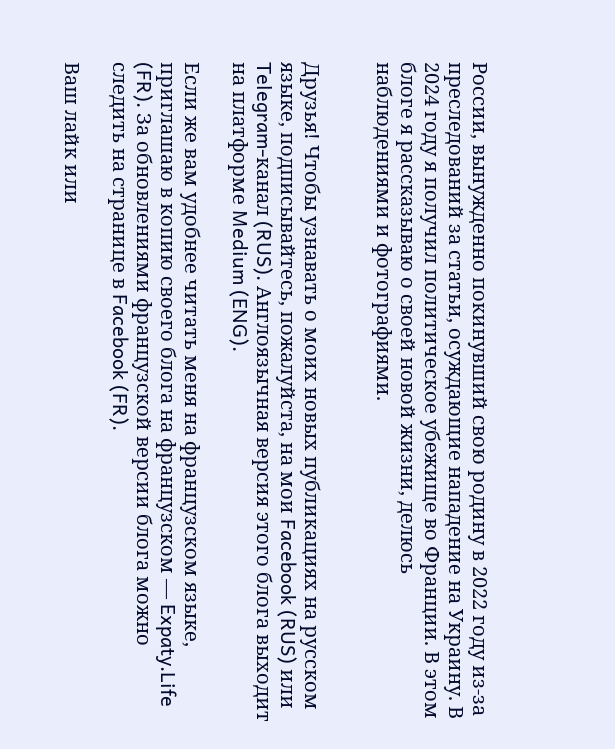России, вынужденно покинувший свою родину в 2022 году из-за преследований за статьи, осуждающие нападение на Украину. В 2024 году я получил политическое убежище во Франции. В этом блоге я рассказываю о своей новой жизни, делюсь наблюдениями и фотографиями.


Друзья! Чтобы узнавать о моих новых публикациях на русском языке, подписывайтесь, пожалуйста, на мои Facebook (RUS) или Telegram-канал (RUS). Англоязычная версия этого блога выходит на платформе Medium (ENG).

Если же вам удобнее читать меня на французском языке, приглашаю в копию своего блога на французском — Expaty.Life (FR). За обновлениями французской версии блога можно следить на странице в Facebook (FR).

Ваш лайк или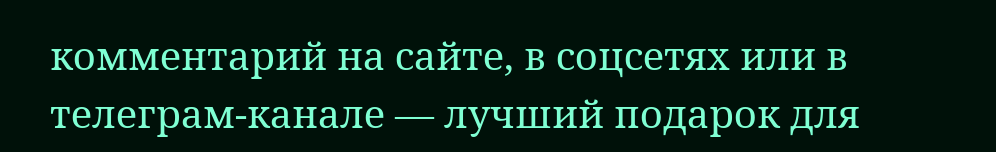комментарий на сайте, в соцсетях или в телеграм-канале — лучший подарок для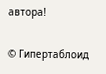автора!


© Гипертаблоид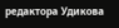редактора Удикова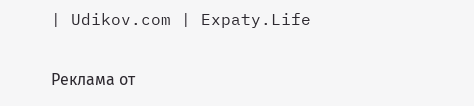| Udikov.com | Expaty.Life

Реклама от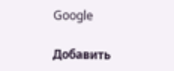Google

Добавить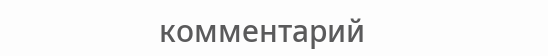комментарий